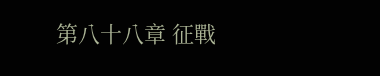第八十八章 征戰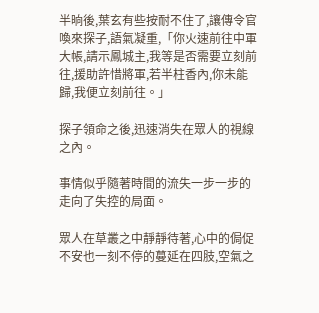半晌後,葉玄有些按耐不住了,讓傳令官喚來探子,語氣凝重,「你火速前往中軍大帳,請示鳳城主,我等是否需要立刻前往,援助許惜將軍,若半柱香內,你未能歸,我便立刻前往。」

探子領命之後,迅速消失在眾人的視線之內。

事情似乎隨著時間的流失一步一步的走向了失控的局面。

眾人在草叢之中靜靜待著,心中的侷促不安也一刻不停的蔓延在四肢,空氣之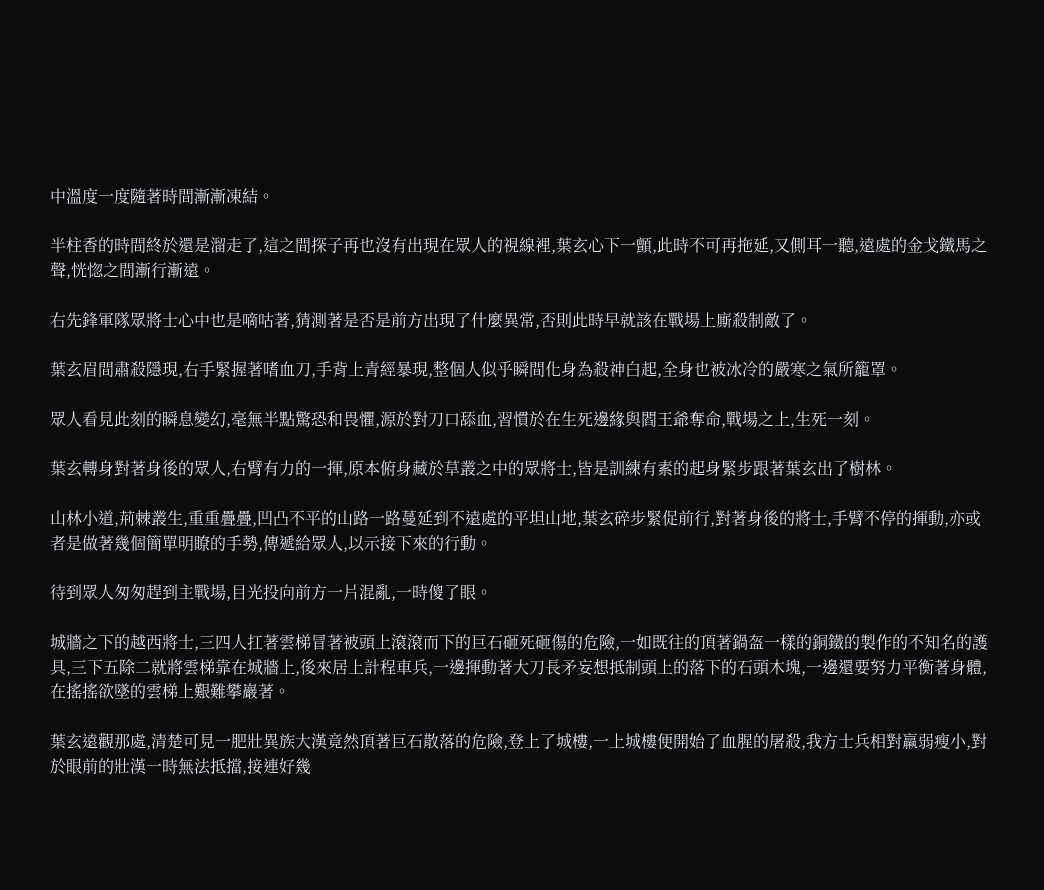中溫度一度隨著時間漸漸凍結。

半柱香的時間終於還是溜走了,這之間探子再也沒有出現在眾人的視線裡,葉玄心下一顫,此時不可再拖延,又側耳一聽,遠處的金戈鐵馬之聲,恍惚之間漸行漸遠。

右先鋒軍隊眾將士心中也是嘀咕著,猜測著是否是前方出現了什麼異常,否則此時早就該在戰場上廝殺制敵了。

葉玄眉間肅殺隱現,右手緊握著嗜血刀,手背上青經暴現,整個人似乎瞬間化身為殺神白起,全身也被冰冷的嚴寒之氣所籠罩。

眾人看見此刻的瞬息變幻,毫無半點驚恐和畏懼,源於對刀口舔血,習慣於在生死邊緣與閻王爺奪命,戰場之上,生死一刻。

葉玄轉身對著身後的眾人,右臂有力的一揮,原本俯身藏於草叢之中的眾將士,皆是訓練有素的起身緊步跟著葉玄出了樹林。

山林小道,荊棘叢生,重重疊疊,凹凸不平的山路一路蔓延到不遠處的平坦山地,葉玄碎步緊促前行,對著身後的將士,手臂不停的揮動,亦或者是做著幾個簡單明瞭的手勢,傳遞給眾人,以示接下來的行動。

待到眾人匆匆趕到主戰場,目光投向前方一片混亂,一時傻了眼。

城牆之下的越西將士,三四人扛著雲梯冒著被頭上滾滾而下的巨石砸死砸傷的危險,一如既往的頂著鍋盔一樣的銅鐵的製作的不知名的護具,三下五除二就將雲梯靠在城牆上,後來居上計程車兵,一邊揮動著大刀長矛妄想抵制頭上的落下的石頭木塊,一邊還要努力平衡著身體,在搖搖欲墜的雲梯上艱難攀巖著。

葉玄遠觀那處,清楚可見一肥壯異族大漢竟然頂著巨石散落的危險,登上了城樓,一上城樓便開始了血腥的屠殺,我方士兵相對羸弱瘦小,對於眼前的壯漢一時無法抵擋,接連好幾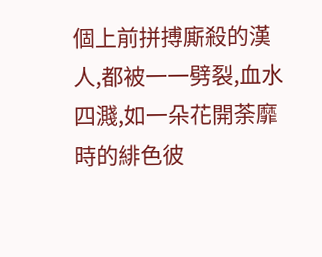個上前拼搏廝殺的漢人,都被一一劈裂,血水四濺,如一朵花開荼靡時的緋色彼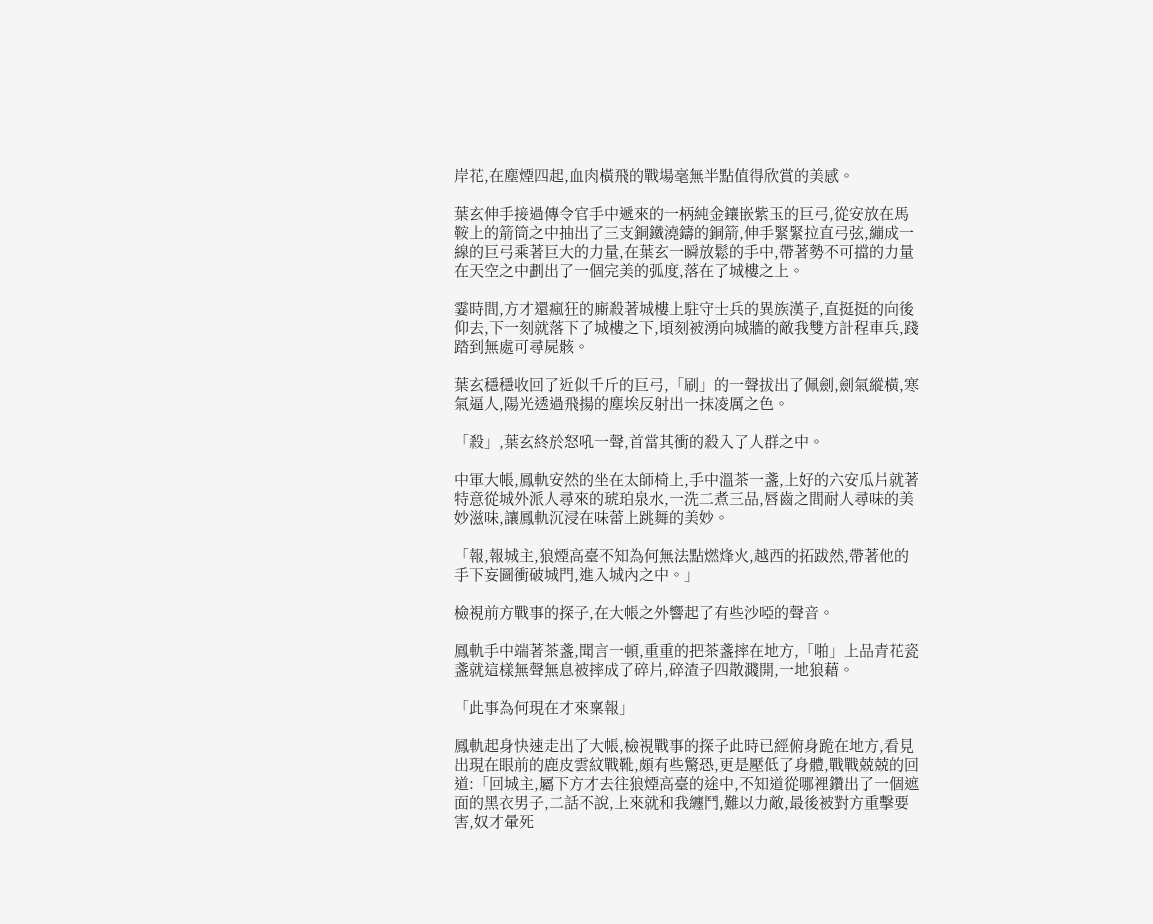岸花,在塵煙四起,血肉橫飛的戰場毫無半點值得欣賞的美感。

葉玄伸手接過傳令官手中遞來的一柄純金鑲嵌紫玉的巨弓,從安放在馬鞍上的箭筒之中抽出了三支銅鐵澆鑄的銅箭,伸手緊緊拉直弓弦,繃成一線的巨弓乘著巨大的力量,在葉玄一瞬放鬆的手中,帶著勢不可擋的力量在天空之中劃出了一個完美的弧度,落在了城樓之上。

霎時間,方才還瘋狂的廝殺著城樓上駐守士兵的異族漢子,直挺挺的向後仰去,下一刻就落下了城樓之下,頃刻被湧向城牆的敵我雙方計程車兵,踐踏到無處可尋屍骸。

葉玄穩穩收回了近似千斤的巨弓,「刷」的一聲拔出了佩劍,劍氣縱橫,寒氣逼人,陽光透過飛揚的塵埃反射出一抹凌厲之色。

「殺」,葉玄終於怒吼一聲,首當其衝的殺入了人群之中。

中軍大帳,鳳軌安然的坐在太師椅上,手中溫茶一盞,上好的六安瓜片就著特意從城外派人尋來的琥珀泉水,一洗二煮三品,唇齒之間耐人尋味的美妙滋味,讓鳳軌沉浸在味蕾上跳舞的美妙。

「報,報城主,狼煙高臺不知為何無法點燃烽火,越西的拓跋然,帶著他的手下妄圖衝破城門,進入城內之中。」

檢視前方戰事的探子,在大帳之外響起了有些沙啞的聲音。

鳳軌手中端著茶盞,聞言一頓,重重的把茶盞摔在地方,「啪」上品青花瓷盞就這樣無聲無息被摔成了碎片,碎渣子四散濺開,一地狼藉。

「此事為何現在才來稟報」

鳳軌起身快速走出了大帳,檢視戰事的探子此時已經俯身跪在地方,看見出現在眼前的鹿皮雲紋戰靴,頗有些驚恐,更是壓低了身體,戰戰兢兢的回道:「回城主,屬下方才去往狼煙高臺的途中,不知道從哪裡鑽出了一個遮面的黑衣男子,二話不說,上來就和我纏鬥,難以力敵,最後被對方重擊要害,奴才暈死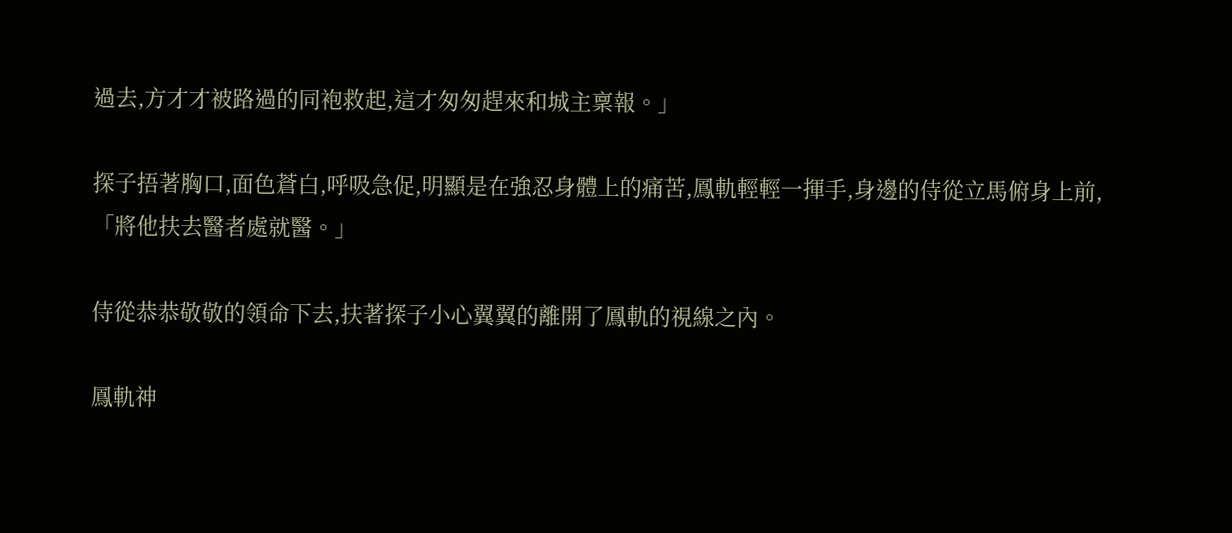過去,方才才被路過的同袍救起,這才匆匆趕來和城主稟報。」

探子捂著胸口,面色蒼白,呼吸急促,明顯是在強忍身體上的痛苦,鳳軌輕輕一揮手,身邊的侍從立馬俯身上前,「將他扶去醫者處就醫。」

侍從恭恭敬敬的領命下去,扶著探子小心翼翼的離開了鳳軌的視線之內。

鳳軌神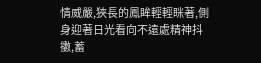情威嚴,狹長的鳳眸輕輕眯著,側身迎著日光看向不遠處精神抖擻,蓄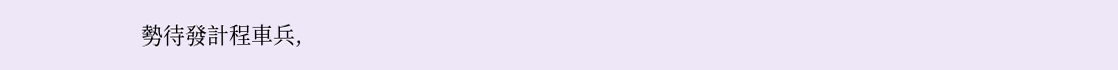勢待發計程車兵,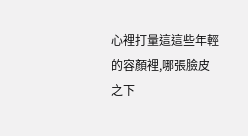心裡打量這這些年輕的容顏裡,哪張臉皮之下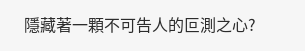隱藏著一顆不可告人的叵測之心?